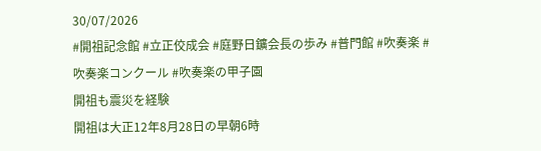30/07/2026
#開祖記念館 #立正佼成会 #庭野日鑛会長の歩み #普門館 #吹奏楽 #吹奏楽コンクール #吹奏楽の甲子園
開祖も震災を経験
開祖は大正12年8月28日の早朝6時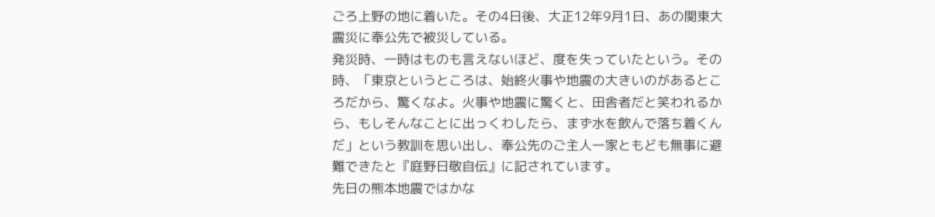ごろ上野の地に着いた。その4日後、大正12年9月1日、あの関東大震災に奉公先で被災している。
発災時、一時はものも言えないほど、度を失っていたという。その時、「東京というところは、始終火事や地震の大きいのがあるところだから、驚くなよ。火事や地震に驚くと、田舎者だと笑われるから、もしそんなことに出っくわしたら、まず水を飲んで落ち着くんだ」という教訓を思い出し、奉公先のご主人一家ともども無事に避難できたと『庭野日敬自伝』に記されています。
先日の熊本地震ではかな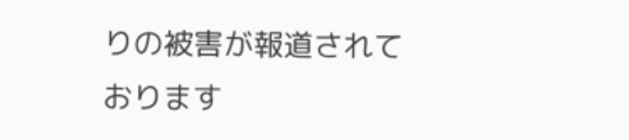りの被害が報道されております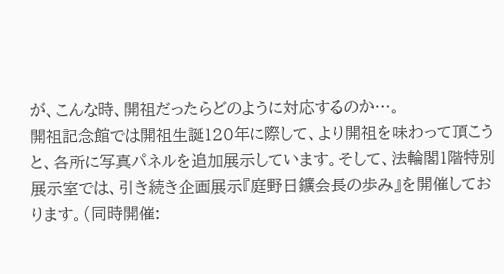が、こんな時、開祖だったらどのように対応するのか…。
開祖記念館では開祖生誕120年に際して、より開祖を味わって頂こうと、各所に写真パネルを追加展示しています。そして、法輪閣1階特別展示室では、引き続き企画展示『庭野日鑛会長の歩み』を開催しております。(同時開催: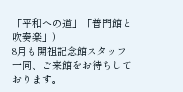「平和への道」「普門館と吹奏楽」)
8月も開祖記念館スタッフ一同、ご来館をお待ちしております。